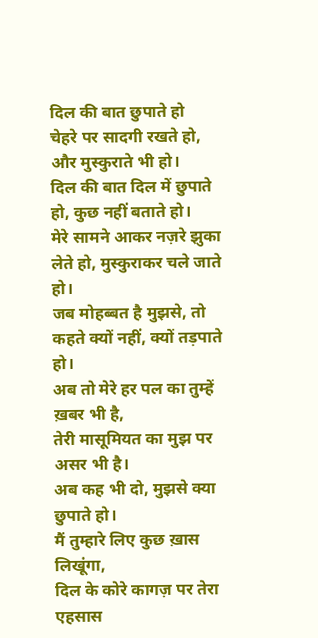दिल की बात छुपाते हो
चेहरे पर सादगी रखते हो, और मुस्कुराते भी हो।
दिल की बात दिल में छुपाते हो, कुछ नहीं बताते हो।
मेरे सामने आकर नज़रे झुका लेते हो, मुस्कुराकर चले जाते हो।
जब मोहब्बत है मुझसे, तो कहते क्यों नहीं, क्यों तड़पाते हो।
अब तो मेरे हर पल का तुम्हें ख़बर भी है,
तेरी मासूमियत का मुझ पर असर भी है।
अब कह भी दो, मुझसे क्या छुपाते हो।
मैं तुम्हारे लिए कुछ ख़ास लिखूंगा,
दिल के कोरे कागज़ पर तेरा एहसास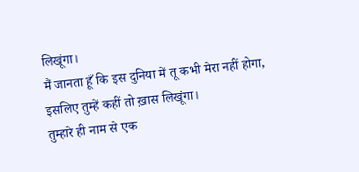लिखूंगा।
मैं जानता हूँ कि इस दुनिया में तू कभी मेरा नहीं होगा,
इसलिए तुम्हें कहीं तो ख़ास लिखूंगा।
तुम्हारे ही नाम से एक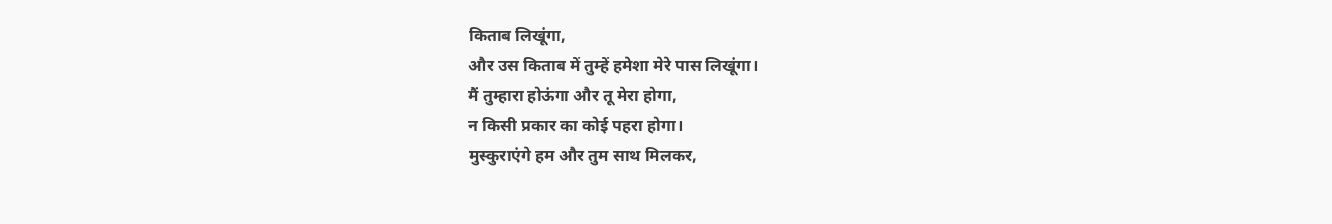किताब लिखूंगा,
और उस किताब में तुम्हें हमेशा मेरे पास लिखूंगा।
मैं तुम्हारा होऊंगा और तू मेरा होगा,
न किसी प्रकार का कोई पहरा होगा।
मुस्कुराएंगे हम और तुम साथ मिलकर,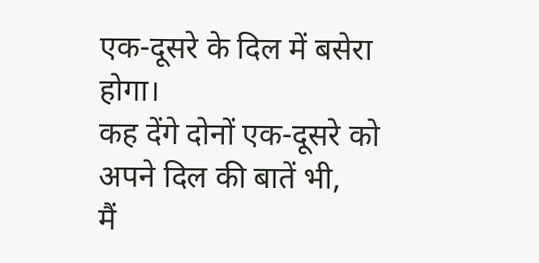एक-दूसरे के दिल में बसेरा होगा।
कह देंगे दोनों एक-दूसरे को अपने दिल की बातें भी,
मैं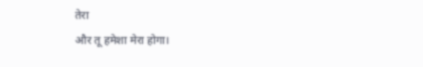तेरा
और तू हमेशा मेरा होगा।